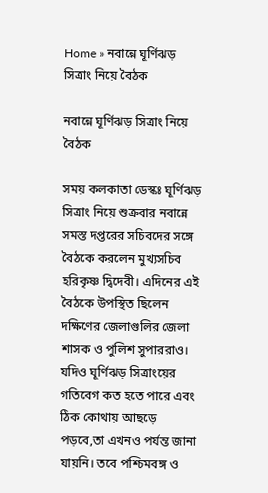Home » নবান্নে ঘূর্ণিঝড় সিত্রাং নিয়ে বৈঠক

নবান্নে ঘূর্ণিঝড় সিত্রাং নিয়ে বৈঠক

সময় কলকাতা ডেস্কঃ ঘূর্ণিঝড় সিত্রাং নিয়ে শুক্রবার নবান্নে সমস্ত দপ্তরের সচিবদের সঙ্গে বৈঠকে করলেন মুখ্যসচিব হরিকৃষ্ণ দ্বিদেবী। এদিনের এই বৈঠকে উপস্থিত ছিলেন দক্ষিণের জেলাগুলির জেলা শাসক ও পুলিশ সুপাররাও। যদিও ঘূর্ণিঝড় সিত্রাংয়ের গতিবেগ কত হতে পারে এবং ঠিক কোথায় আছড়ে পড়বে,তা এখনও পর্যন্ত জানা যায়নি। তবে পশ্চিমবঙ্গ ও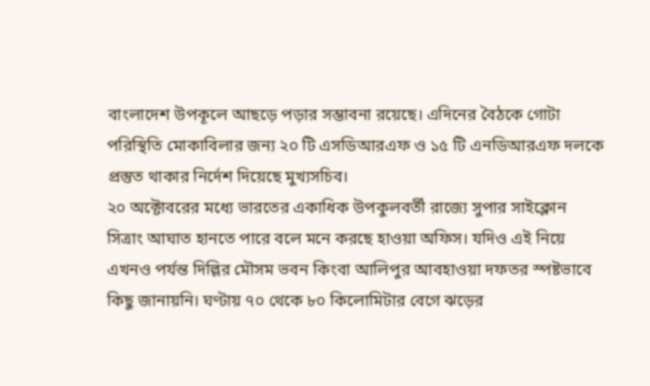বাংলাদেশ উপকূলে আছড়ে পড়ার সম্ভাবনা রয়েছে। এদিনের বৈঠকে গোটা পরিস্থিতি মোকাবিলার জন্য ২০ টি এসডিআরএফ ও ১৫ টি এনডিআরএফ দলকে প্রস্তুত থাকার নির্দেশ দিয়েছে মুখ্যসচিব।
২০ অক্টোবরের মধ্যে ভারতের একাধিক উপকুলবর্তী রাজ্যে সুপার সাইক্লোন সিত্রাং আঘাত হানতে পারে বলে মনে করছে হাওয়া অফিস। যদিও এই নিয়ে এখনও পর্যন্ত দিল্লির মৌসম ভবন কিংবা আলিপুর আবহাওয়া দফতর স্পষ্টভাবে কিছু জানায়নি। ঘণ্টায় ৭০ থেকে ৮০ কিলোমিটার বেগে ঝড়ের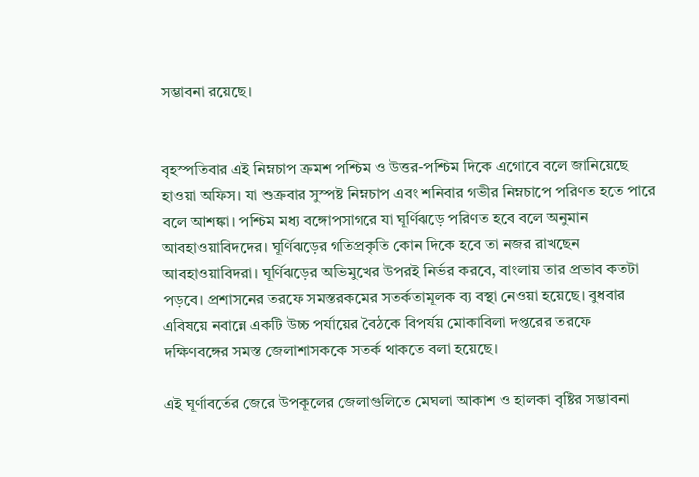সম্ভাবনা রয়েছে।


বৃহস্পতিবার এই নিম্নচাপ ক্রমশ পশ্চিম ও উত্তর-পশ্চিম দিকে এগোবে বলে জানিয়েছে হাওয়া অফিস। যা শুক্রবার সুস্পষ্ট নিম্নচাপ এবং শনিবার গভীর নিম্নচাপে পরিণত হতে পারে বলে আশঙ্কা। পশ্চিম মধ্য বঙ্গোপসাগরে যা ঘূর্ণিঝড়ে পরিণত হবে বলে অনুমান আবহাওয়াবিদদের। ঘূর্ণিঝড়ের গতিপ্রকৃতি কোন দিকে হবে তা নজর রাখছেন আবহাওয়াবিদরা। ঘূর্ণিঝড়ের অভিমুখের উপরই নির্ভর করবে, বাংলায় তার প্রভাব কতটা পড়বে। প্রশাসনের তরফে সমস্তরকমের সতর্কতামূলক ব্য বস্থা নেওয়া হয়েছে। বুধবার এবিষয়ে নবান্নে একটি উচ্চ পর্যায়ের বৈঠকে বিপর্যয় মোকাবিলা দপ্তরের তরফে দক্ষিণবঙ্গের সমস্ত জেলাশাসককে সতর্ক থাকতে বলা হয়েছে।

এই ঘূর্ণাবর্তের জেরে উপকূলের জেলাগুলিতে মেঘলা আকাশ ও হালকা বৃষ্টির সম্ভাবনা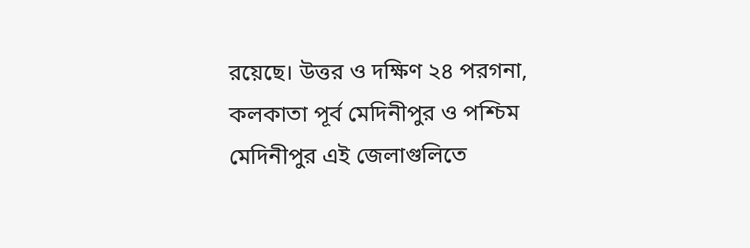রয়েছে। উত্তর ও দক্ষিণ ২৪ পরগনা, কলকাতা পূর্ব মেদিনীপুর ও পশ্চিম মেদিনীপুর এই জেলাগুলিতে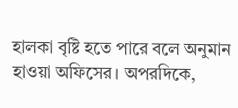হালকা বৃষ্টি হতে পারে বলে অনুমান হাওয়া অফিসের। অপরদিকে,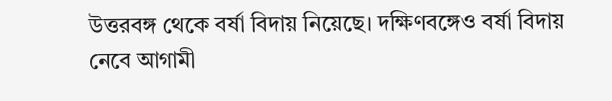উত্তরবঙ্গ থেকে বর্ষা বিদায় নিয়েছে। দক্ষিণবঙ্গেও বর্ষা বিদায় নেবে আগামী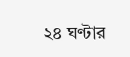২৪ ঘণ্টার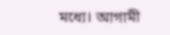মধ্যে। আগামী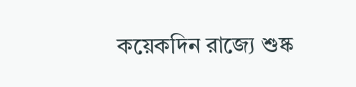কয়েকদিন রাজ্যে শুষ্ক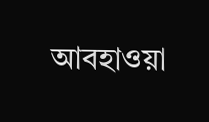আবহাওয়া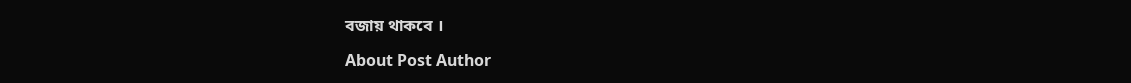বজায় থাকবে ।

About Post Author